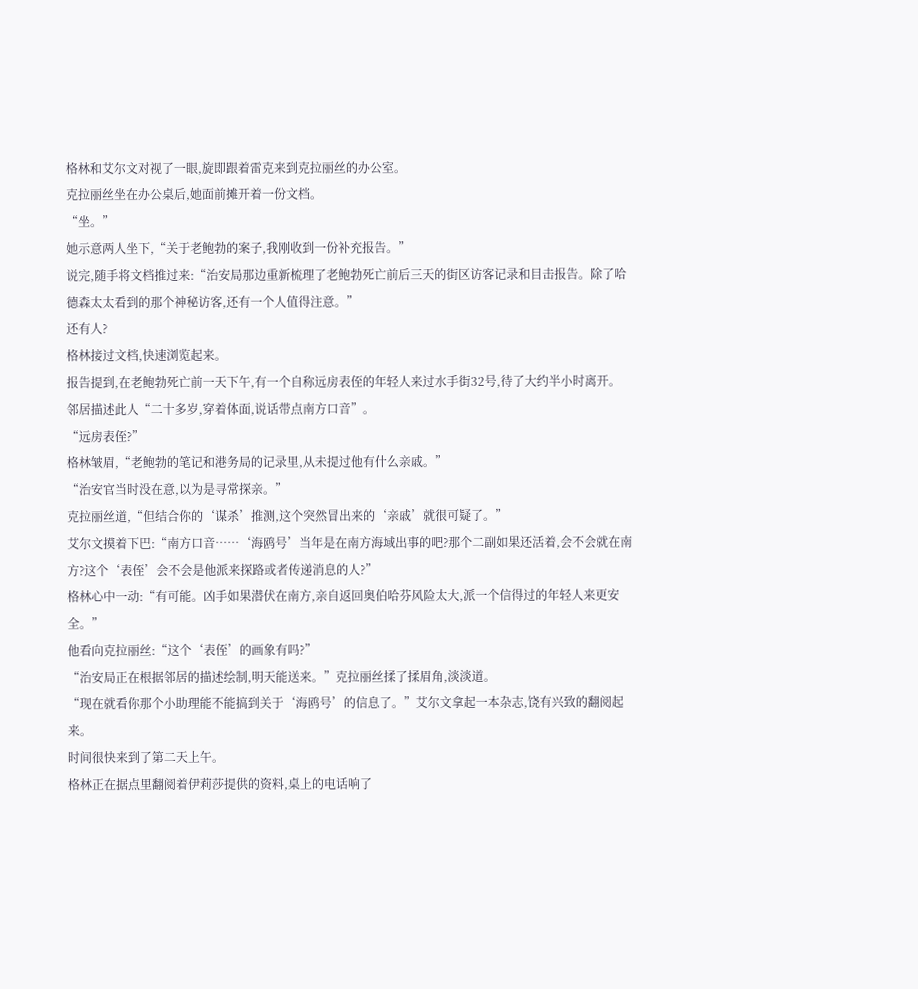格林和艾尔文对视了一眼,旋即跟着雷克来到克拉丽丝的办公室。
克拉丽丝坐在办公桌后,她面前摊开着一份文档。
“坐。”
她示意两人坐下,“关于老鲍勃的案子,我刚收到一份补充报告。”
说完,随手将文档推过来:“治安局那边重新梳理了老鲍勃死亡前后三天的街区访客记录和目击报告。除了哈德森太太看到的那个神秘访客,还有一个人值得注意。”
还有人?
格林接过文档,快速浏览起来。
报告提到,在老鲍勃死亡前一天下午,有一个自称远房表侄的年轻人来过水手街32号,待了大约半小时离开。
邻居描述此人“二十多岁,穿着体面,说话带点南方口音”。
“远房表侄?”
格林皱眉,“老鲍勃的笔记和港务局的记录里,从未提过他有什么亲戚。”
“治安官当时没在意,以为是寻常探亲。”
克拉丽丝道,“但结合你的‘谋杀’推测,这个突然冒出来的‘亲戚’就很可疑了。”
艾尔文摸着下巴:“南方口音……‘海鸥号’当年是在南方海域出事的吧?那个二副如果还活着,会不会就在南方?这个‘表侄’会不会是他派来探路或者传递消息的人?”
格林心中一动:“有可能。凶手如果潜伏在南方,亲自返回奥伯哈芬风险太大,派一个信得过的年轻人来更安全。”
他看向克拉丽丝:“这个‘表侄’的画象有吗?”
“治安局正在根据邻居的描述绘制,明天能送来。”克拉丽丝揉了揉眉角,淡淡道。
“现在就看你那个小助理能不能搞到关于‘海鸥号’的信息了。”艾尔文拿起一本杂志,饶有兴致的翻阅起来。
时间很快来到了第二天上午。
格林正在据点里翻阅着伊莉莎提供的资料,桌上的电话响了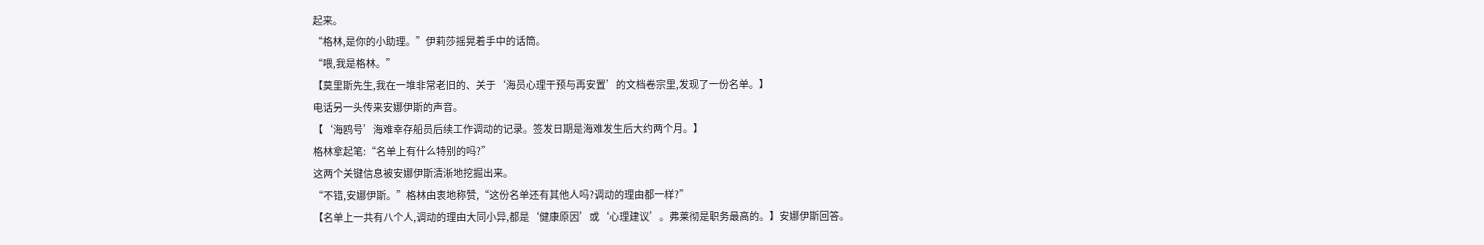起来。
“格林,是你的小助理。”伊莉莎摇晃着手中的话筒。
“喂,我是格林。”
【莫里斯先生,我在一堆非常老旧的、关于‘海员心理干预与再安置’的文档卷宗里,发现了一份名单。】
电话另一头传来安娜伊斯的声音。
【‘海鸥号’海难幸存船员后续工作调动的记录。签发日期是海难发生后大约两个月。】
格林拿起笔:“名单上有什么特别的吗?”
这两个关键信息被安娜伊斯清淅地挖掘出来。
“不错,安娜伊斯。”格林由衷地称赞,“这份名单还有其他人吗?调动的理由都一样?”
【名单上一共有八个人,调动的理由大同小异,都是‘健康原因’或‘心理建议’。弗莱彻是职务最高的。】安娜伊斯回答。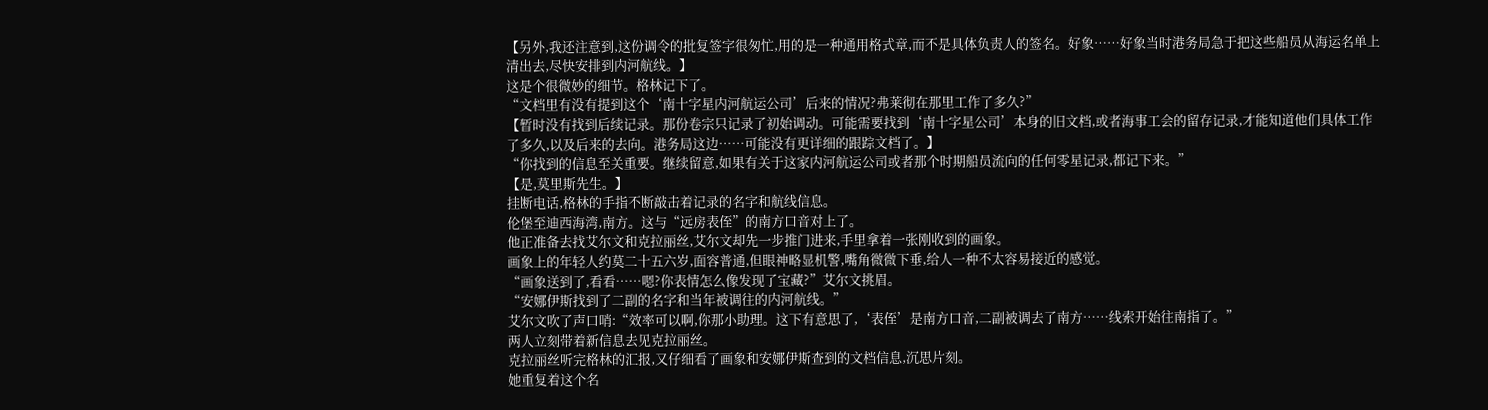【另外,我还注意到,这份调令的批复签字很匆忙,用的是一种通用格式章,而不是具体负责人的签名。好象……好象当时港务局急于把这些船员从海运名单上清出去,尽快安排到内河航线。】
这是个很微妙的细节。格林记下了。
“文档里有没有提到这个‘南十字星内河航运公司’后来的情况?弗莱彻在那里工作了多久?”
【暂时没有找到后续记录。那份卷宗只记录了初始调动。可能需要找到‘南十字星公司’本身的旧文档,或者海事工会的留存记录,才能知道他们具体工作了多久,以及后来的去向。港务局这边……可能没有更详细的跟踪文档了。】
“你找到的信息至关重要。继续留意,如果有关于这家内河航运公司或者那个时期船员流向的任何零星记录,都记下来。”
【是,莫里斯先生。】
挂断电话,格林的手指不断敲击着记录的名字和航线信息。
伦堡至迪西海湾,南方。这与“远房表侄”的南方口音对上了。
他正准备去找艾尔文和克拉丽丝,艾尔文却先一步推门进来,手里拿着一张刚收到的画象。
画象上的年轻人约莫二十五六岁,面容普通,但眼神略显机警,嘴角微微下垂,给人一种不太容易接近的感觉。
“画象送到了,看看……嗯?你表情怎么像发现了宝藏?”艾尔文挑眉。
“安娜伊斯找到了二副的名字和当年被调往的内河航线。”
艾尔文吹了声口哨:“效率可以啊,你那小助理。这下有意思了,‘表侄’是南方口音,二副被调去了南方……线索开始往南指了。”
两人立刻带着新信息去见克拉丽丝。
克拉丽丝听完格林的汇报,又仔细看了画象和安娜伊斯查到的文档信息,沉思片刻。
她重复着这个名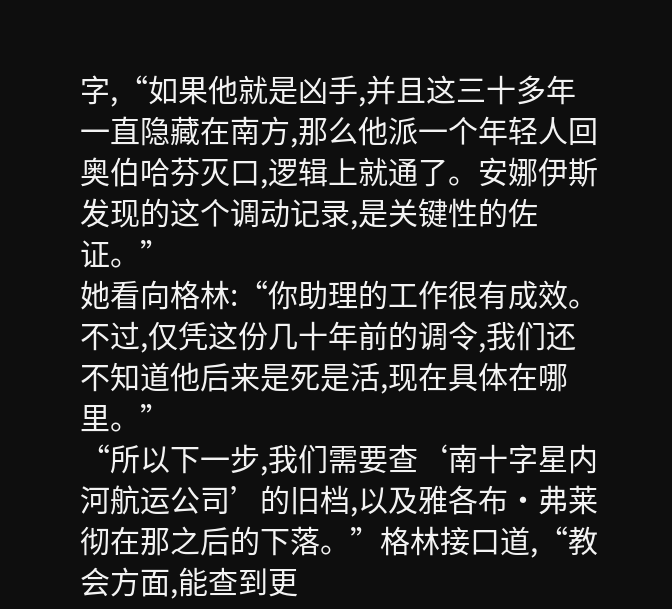字,“如果他就是凶手,并且这三十多年一直隐藏在南方,那么他派一个年轻人回奥伯哈芬灭口,逻辑上就通了。安娜伊斯发现的这个调动记录,是关键性的佐证。”
她看向格林:“你助理的工作很有成效。不过,仅凭这份几十年前的调令,我们还不知道他后来是死是活,现在具体在哪里。”
“所以下一步,我们需要查‘南十字星内河航运公司’的旧档,以及雅各布·弗莱彻在那之后的下落。”格林接口道,“教会方面,能查到更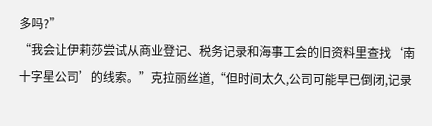多吗?”
“我会让伊莉莎尝试从商业登记、税务记录和海事工会的旧资料里查找‘南十字星公司’的线索。”克拉丽丝道,“但时间太久,公司可能早已倒闭,记录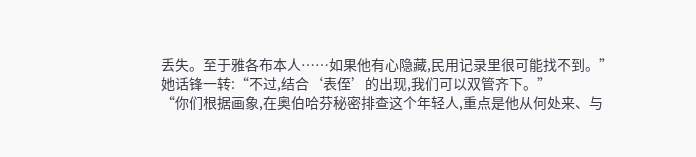丢失。至于雅各布本人……如果他有心隐藏,民用记录里很可能找不到。”
她话锋一转:“不过,结合‘表侄’的出现,我们可以双管齐下。”
“你们根据画象,在奥伯哈芬秘密排查这个年轻人,重点是他从何处来、与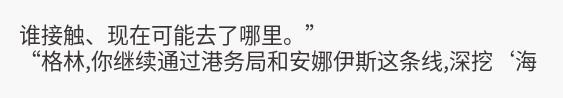谁接触、现在可能去了哪里。”
“格林,你继续通过港务局和安娜伊斯这条线,深挖‘海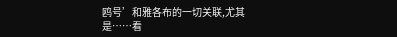鸥号’和雅各布的一切关联,尤其是……看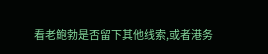看老鲍勃是否留下其他线索,或者港务